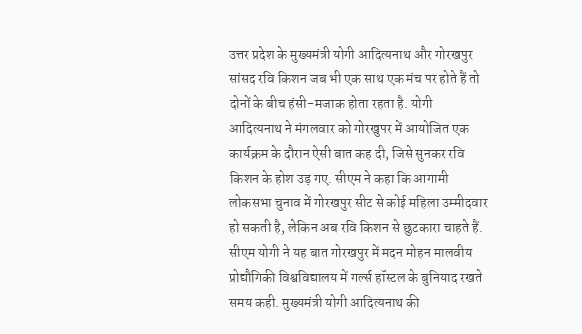उत्तर प्रदेश के मुख्यमंत्री योगी आदित्यनाथ और गोरखपुर सांसद रवि किशन जब भी एक साथ एक मंच पर होते हैं तो दोनों के बीच हंसी-मजाक होता रहता है. योगी आदित्यनाथ ने मंगलवार को गोरखुपर में आयोजित एक कार्यक्रम के दौरान ऐसी बात कह दी, जिसे सुनकर रवि किशन के होश उड़ गए. सीएम ने कहा कि आगामी लोकसभा चुनाव में गोरखपुर सीट से कोई महिला उम्मीदवार हो सकती है, लेकिन अब रवि किशन से छुटकारा चाहते हैं.
सीएम योगी ने यह बात गोरखपुर में मदन मोहन मालवीय प्रोद्यौगिकी विश्वविद्यालय में गर्ल्स हॉस्टल के बुनियाद रखते समय कही. मुख्यमंत्री योगी आदित्यनाथ की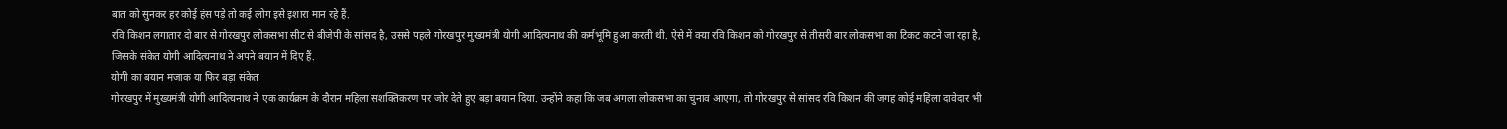बात को सुनकर हर कोई हंस पड़े तो कई लोग इसे इशारा मान रहे हैं.
रवि किशन लगातार दो बार से गोरखपुर लोकसभा सीट से बीजेपी के सांसद है, उससे पहले गोरखपुर मुख्यमंत्री योगी आदित्यनाथ की कर्मभूमि हुआ करती थी. ऐसे में क्या रवि किशन को गोरखपुर से तीसरी बार लोकसभा का टिकट कटने जा रहा है, जिसके संकेत योगी आदित्यनाथ ने अपने बयान में दिए हैं.
योगी का बयान मजाक या फिर बड़ा संकेत
गोरखपुर में मुख्यमंत्री योगी आदित्यनाथ ने एक कार्यक्रम के दौरान महिला सशक्तिकरण पर जोर देते हुए बड़ा बयान दिया. उन्होंने कहा कि जब अगला लोकसभा का चुनाव आएगा, तो गोरखपुर से सांसद रवि किशन की जगह कोई महिला दावेदार भी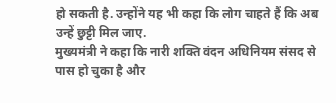हो सकती है. उन्होंने यह भी कहा कि लोग चाहते हैं कि अब उन्हें छुट्टी मिल जाए.
मुख्यमंत्री ने कहा कि नारी शक्ति वंदन अधिनियम संसद से पास हो चुका है और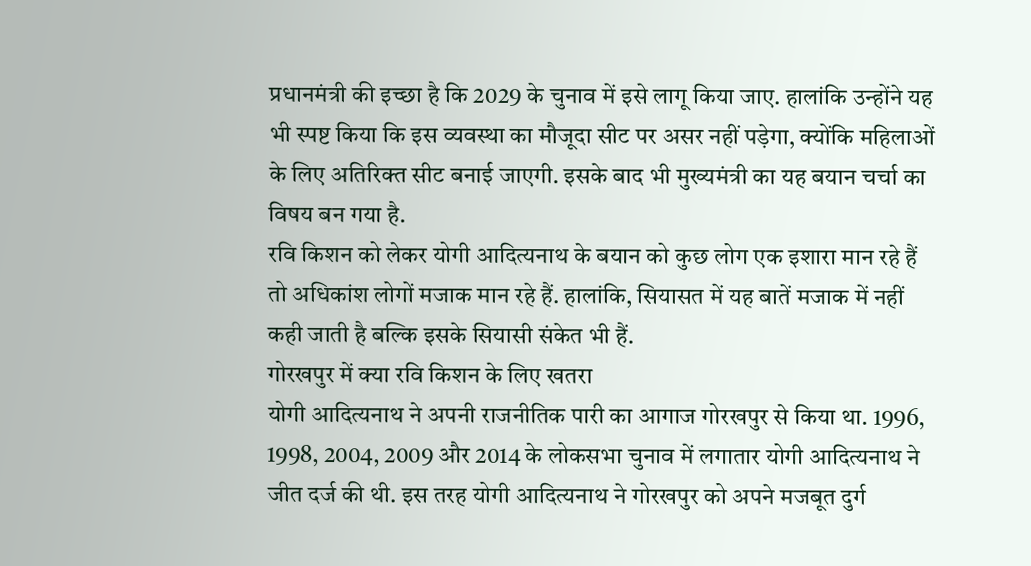प्रधानमंत्री की इच्छा है कि 2029 के चुनाव में इसे लागू किया जाए. हालांकि उन्होंने यह भी स्पष्ट किया कि इस व्यवस्था का मौजूदा सीट पर असर नहीं पड़ेगा, क्योंकि महिलाओं के लिए अतिरिक्त सीट बनाई जाएगी. इसके बाद भी मुख्यमंत्री का यह बयान चर्चा का विषय बन गया है.
रवि किशन को लेकर योगी आदित्यनाथ के बयान को कुछ लोग एक इशारा मान रहे हैं तो अधिकांश लोगों मजाक मान रहे हैं. हालांकि, सियासत में यह बातें मजाक में नहीं कही जाती है बल्कि इसके सियासी संकेत भी हैं.
गोरखपुर में क्या रवि किशन के लिए खतरा
योगी आदित्यनाथ ने अपनी राजनीतिक पारी का आगाज गोरखपुर से किया था. 1996, 1998, 2004, 2009 और 2014 के लोकसभा चुनाव में लगातार योगी आदित्यनाथ ने जीत दर्ज की थी. इस तरह योगी आदित्यनाथ ने गोरखपुर को अपने मजबूत दुर्ग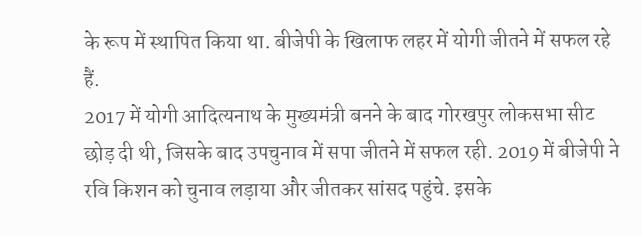के रूप में स्थापित किया था. बीजेपी के खिलाफ लहर में योगी जीतने में सफल रहे हैं.
2017 में योगी आदित्यनाथ के मुख्यमंत्री बनने के बाद गोरखपुर लोकसभा सीट छोड़ दी थी, जिसके बाद उपचुनाव में सपा जीतने में सफल रही. 2019 में बीजेपी ने रवि किशन को चुनाव लड़ाया और जीतकर सांसद पहुंचे. इसके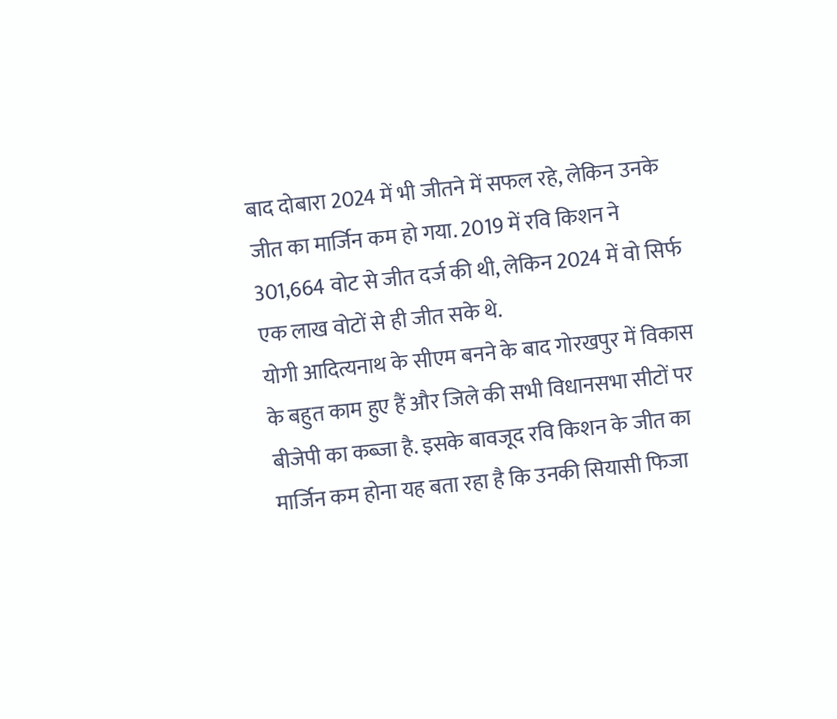बाद दोबारा 2024 में भी जीतने में सफल रहे, लेकिन उनके जीत का मार्जिन कम हो गया. 2019 में रवि किशन ने 301,664 वोट से जीत दर्ज की थी, लेकिन 2024 में वो सिर्फ एक लाख वोटों से ही जीत सके थे.
योगी आदित्यनाथ के सीएम बनने के बाद गोरखपुर में विकास के बहुत काम हुए हैं और जिले की सभी विधानसभा सीटों पर बीजेपी का कब्जा है. इसके बावजूद रवि किशन के जीत का मार्जिन कम होना यह बता रहा है कि उनकी सियासी फिजा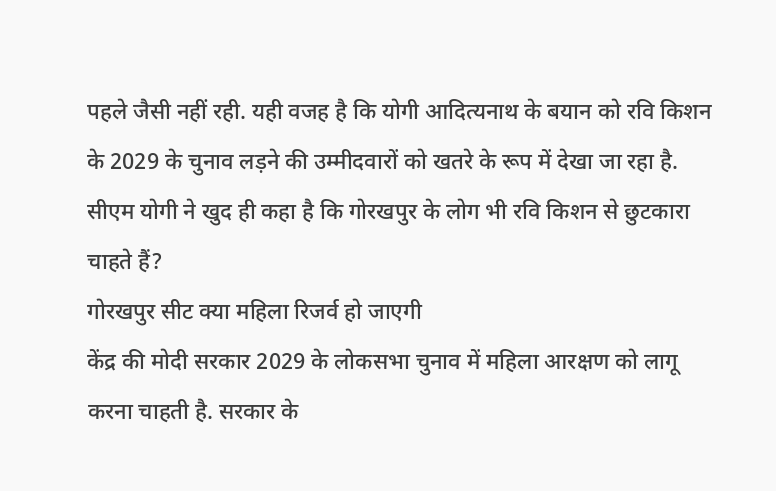पहले जैसी नहीं रही. यही वजह है कि योगी आदित्यनाथ के बयान को रवि किशन के 2029 के चुनाव लड़ने की उम्मीदवारों को खतरे के रूप में देखा जा रहा है. सीएम योगी ने खुद ही कहा है कि गोरखपुर के लोग भी रवि किशन से छुटकारा चाहते हैं?
गोरखपुर सीट क्या महिला रिजर्व हो जाएगी
केंद्र की मोदी सरकार 2029 के लोकसभा चुनाव में महिला आरक्षण को लागू करना चाहती है. सरकार के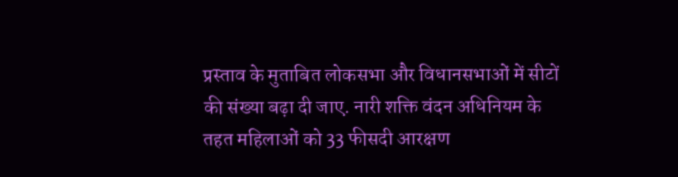प्रस्ताव के मुताबित लोकसभा और विधानसभाओं में सीटों की संख्या बढ़ा दी जाए. नारी शक्ति वंदन अधिनियम के तहत महिलाओं को 33 फीसदी आरक्षण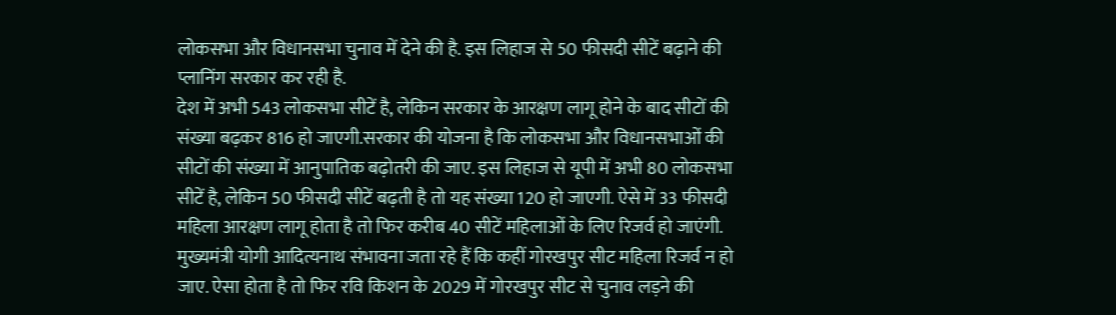लोकसभा और विधानसभा चुनाव में देने की है. इस लिहाज से 50 फीसदी सीटें बढ़ाने की प्लानिंग सरकार कर रही है.
देश में अभी 543 लोकसभा सीटें है, लेकिन सरकार के आरक्षण लागू होने के बाद सीटों की संख्या बढ़कर 816 हो जाएगी.सरकार की योजना है कि लोकसभा और विधानसभाओं की सीटों की संख्या में आनुपातिक बढ़ोतरी की जाए. इस लिहाज से यूपी में अभी 80 लोकसभा सीटें है, लेकिन 50 फीसदी सीटें बढ़ती है तो यह संख्या 120 हो जाएगी. ऐसे में 33 फीसदी महिला आरक्षण लागू होता है तो फिर करीब 40 सीटें महिलाओं के लिए रिजर्व हो जाएंगी.
मुख्यमंत्री योगी आदित्यनाथ संभावना जता रहे हैं कि कहीं गोरखपुर सीट महिला रिजर्व न हो जाए. ऐसा होता है तो फिर रवि किशन के 2029 में गोरखपुर सीट से चुनाव लड़ने की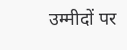उम्मीदों पर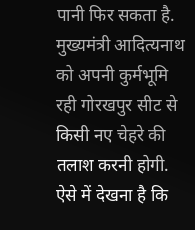पानी फिर सकता है. मुख्यमंत्री आदित्यनाथ को अपनी कुर्मभूमि रही गोरखपुर सीट से किसी नए चेहरे की तलाश करनी होगी. ऐसे में देखना है कि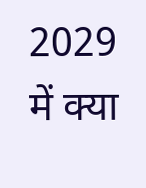2029 में क्या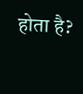होता है?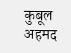कुबूल अहमद